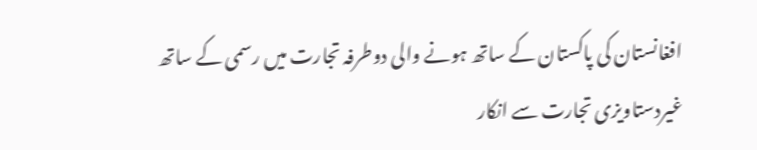افغانستان کی پاکستان کے ساتھ ہونے والی دوطرفہ تجارت میں رسمی کے ساتھ غیردستاویزی تجارت سے انکار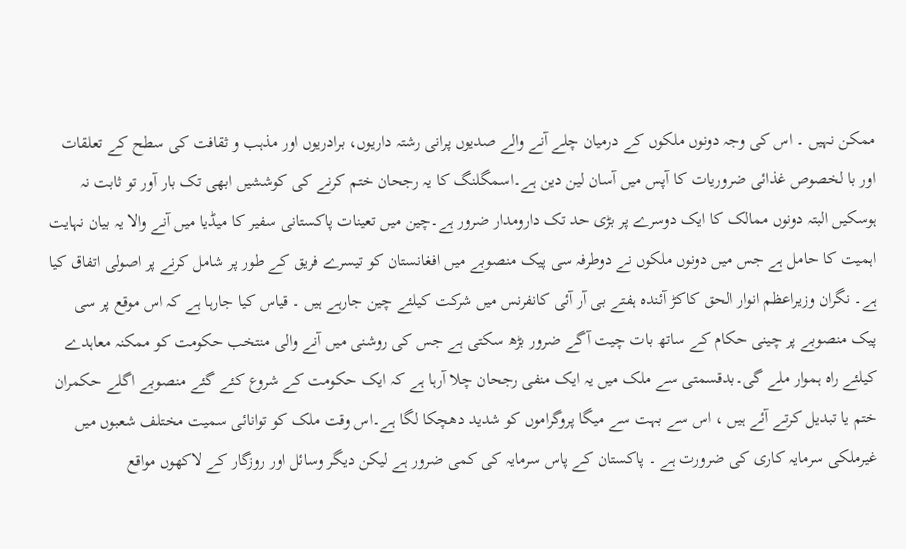ممکن نہیں ۔ اس کی وجہ دونوں ملکوں کے درمیان چلے آنے والے صدیوں پرانی رشتہ داریوں، برادریوں اور مذہب و ثقافت کی سطح کے تعلقات اور با لخصوص غذائی ضروریات کا آپس میں آسان لین دین ہے۔اسمگلنگ کا یہ رجحان ختم کرنے کی کوششیں ابھی تک بار آور تو ثابت نہ ہوسکیں البتہ دونوں ممالک کا ایک دوسرے پر بڑی حد تک دارومدار ضرور ہے۔چین میں تعینات پاکستانی سفیر کا میڈیا میں آنے والا یہ بیان نہایت اہمیت کا حامل ہے جس میں دونوں ملکوں نے دوطرفہ سی پیک منصوبے میں افغانستان کو تیسرے فریق کے طور پر شامل کرنے پر اصولی اتفاق کیا ہے۔ نگران وزیراعظم انوار الحق کاکڑ آئندہ ہفتے بی آر آئی کانفرنس میں شرکت کیلئے چین جارہے ہیں ۔ قیاس کیا جارہا ہے کہ اس موقع پر سی پیک منصوبے پر چینی حکام کے ساتھ بات چیت آگے ضرور بڑھ سکتی ہے جس کی روشنی میں آنے والی منتخب حکومت کو ممکنہ معاہدے کیلئے راہ ہموار ملے گی۔بدقسمتی سے ملک میں یہ ایک منفی رجحان چلا آرہا ہے کہ ایک حکومت کے شروع کئے گئے منصوبے اگلے حکمران ختم یا تبدیل کرتے آئے ہیں ، اس سے بہت سے میگا پروگراموں کو شدید دھچکا لگا ہے۔اس وقت ملک کو توانائی سمیت مختلف شعبوں میں غیرملکی سرمایہ کاری کی ضرورت ہے ۔ پاکستان کے پاس سرمایہ کی کمی ضرور ہے لیکن دیگر وسائل اور روزگار کے لاکھوں مواقع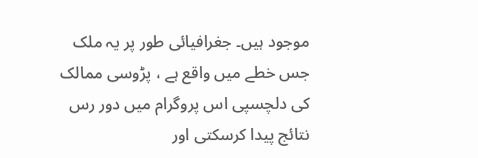موجود ہیں۔ جغرافیائی طور پر یہ ملک جس خطے میں واقع ہے ، پڑوسی ممالک کی دلچسپی اس پروگرام میں دور رس نتائج پیدا کرسکتی اور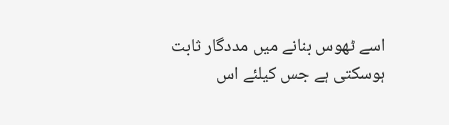اسے ٹھوس بنانے میں مددگار ثابت ہوسکتی ہے جس کیلئے اس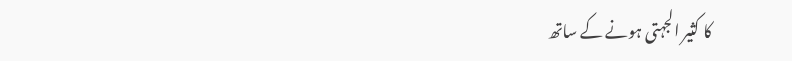کا کثیر الجہتی ہونے کے ساتھ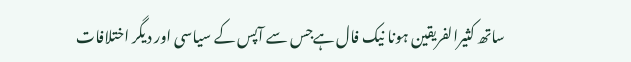ساتھ کثیرالفریقین ہونا نیک فال ہےجس سے آپس کے سیاسی اور دیگر اختلافات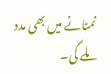نمٹانے میں بھی مدد ملے گی۔